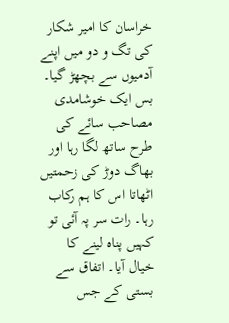خراسان کا امیر شکار کی تگ و دو میں اپنے آدمیوں سے بچھڑ گیا۔ بس ایک خوشامدی مصاحب سائے کی طرح ساتھ لگا رہا اور بھاگ دوڑ کی زحمتیں اٹھاتا اس کا ہم رکاب رہا۔ رات سر پہ آئی تو کہیں پناہ لینے کا خیال آیا۔ اتفاق سے بستی کے جس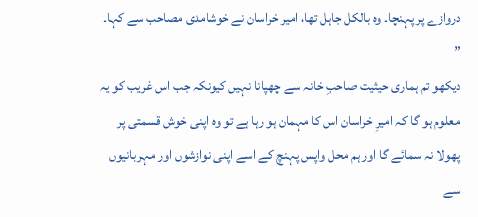دروازے پر پہنچا۔ وہ بالکل جاہل تھا، امیر خراسان نے خوشامدی مصاحب سے کہا۔ ”
دیکھو تم ہماری حیثیت صاحبِ خانہ سے چھپانا نہیں کیونکہ جب اس غریب کو یہ معلوم ہو گا کہ امیرِ خراسان اس کا مہمان ہو رہا ہے تو وہ اپنی خوش قسمتی پر پھولا نہ سمائے گا اور ہم محل واپس پہنچ کے اسے اپنی نوازشوں اور مہربانیوں سے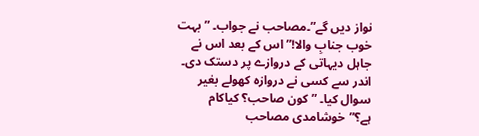نواز دیں گے”۔مصاحب نے جواب۔ ” بہت خوب جنابِ والا!”اس کے بعد اس نے جاہل دیہاتی کے دروازے پر دستک دی۔ اندر سے کسی نے دروازہ کھولے بغیر سوال کیا۔ ” کون صاحب؟ کیاکام ہے؟”خوشامدی مصاحب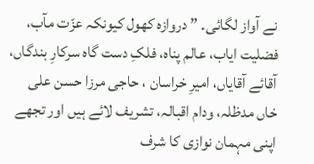نے آواز لگائی۔ ” دروازہ کھول کیونکہ عزّت مآب، فضلیت ایاب، عالم پناہ، فلکِ دست گاہ سرکارِ بندگاں، آقائے آقایاں، امیرِ خراسان ، حاجی مرزا حسن علی خاں مدظلہ، ودام اقبالہ، تشریف لائے ہیں اور تجھے اپنی مہمان نوازی کا شرف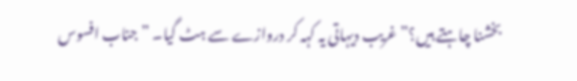بخشنا چاہتے ہیں؟”غریب دیہاتی یہ کہہ کر دروازے سے ہٹ گیا۔ ” جناب افسوس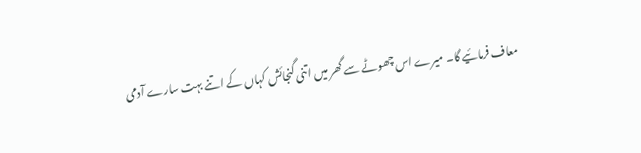معاف فرمائیے گا۔ میرے اس چھوٹے سے گھر میں اتنی گنجائش کہاں کے اتنے بہت سارے آدمی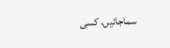سماجائیں، کسی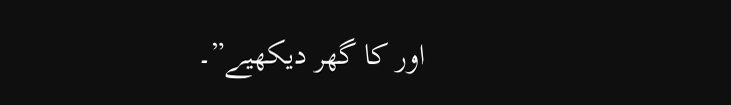اور کا گھر دیکھیے”۔